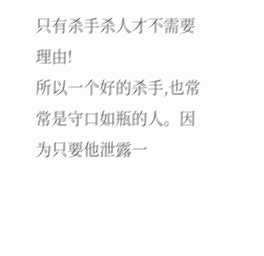只有杀手杀人才不需要理由!
所以一个好的杀手,也常常是守口如瓶的人。因为只要他泄露一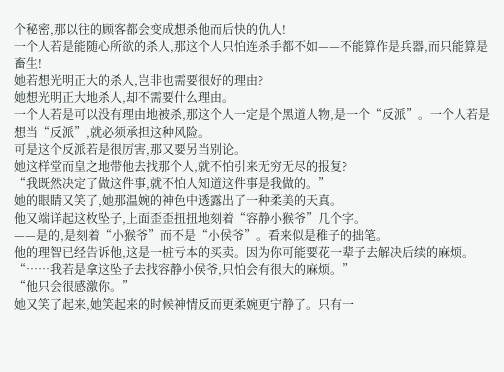个秘密,那以往的顾客都会变成想杀他而后快的仇人!
一个人若是能随心所欲的杀人,那这个人只怕连杀手都不如——不能算作是兵器,而只能算是畜生!
她若想光明正大的杀人,岂非也需要很好的理由?
她想光明正大地杀人,却不需要什么理由。
一个人若是可以没有理由地被杀,那这个人一定是个黑道人物,是一个“反派”。一个人若是想当“反派”,就必须承担这种风险。
可是这个反派若是很厉害,那又要另当别论。
她这样堂而皇之地带他去找那个人,就不怕引来无穷无尽的报复?
“我既然决定了做这件事,就不怕人知道这件事是我做的。”
她的眼睛又笑了,她那温婉的神色中透露出了一种柔美的天真。
他又端详起这枚坠子,上面歪歪扭扭地刻着“容静小猴爷”几个字。
——是的,是刻着“小猴爷”而不是“小侯爷”。看来似是稚子的拙笔。
他的理智已经告诉他,这是一桩亏本的买卖。因为你可能要花一辈子去解决后续的麻烦。
“……我若是拿这坠子去找容静小侯爷,只怕会有很大的麻烦。”
“他只会很感激你。”
她又笑了起来,她笑起来的时候神情反而更柔婉更宁静了。只有一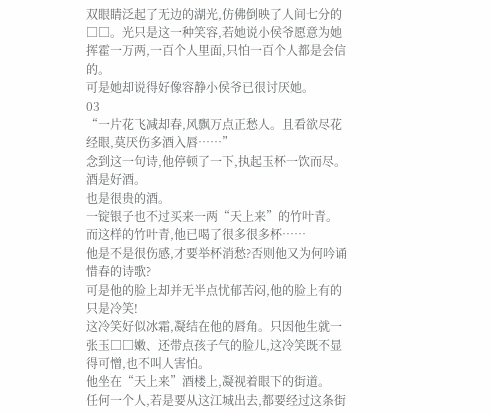双眼睛泛起了无边的湖光,仿佛倒映了人间七分的□□。光只是这一种笑容,若她说小侯爷愿意为她挥霍一万两,一百个人里面,只怕一百个人都是会信的。
可是她却说得好像容静小侯爷已很讨厌她。
03
“一片花飞减却春,风飘万点正愁人。且看欲尽花经眼,莫厌伤多酒入唇……”
念到这一句诗,他停顿了一下,执起玉杯一饮而尽。
酒是好酒。
也是很贵的酒。
一锭银子也不过买来一两“天上来”的竹叶青。而这样的竹叶青,他已喝了很多很多杯……
他是不是很伤感,才要举杯消愁?否则他又为何吟诵惜春的诗歌?
可是他的脸上却并无半点忧郁苦闷,他的脸上有的只是冷笑!
这冷笑好似冰霜,凝结在他的唇角。只因他生就一张玉□□嫩、还带点孩子气的脸儿,这冷笑既不显得可憎,也不叫人害怕。
他坐在“天上来”酒楼上,凝视着眼下的街道。
任何一个人,若是要从这江城出去,都要经过这条街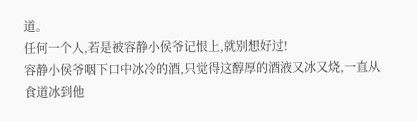道。
任何一个人,若是被容静小侯爷记恨上,就别想好过!
容静小侯爷咽下口中冰冷的酒,只觉得这醇厚的酒液又冰又烧,一直从食道冰到他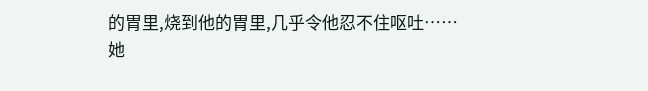的胃里,烧到他的胃里,几乎令他忍不住呕吐……
她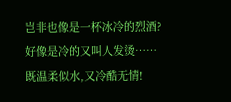岂非也像是一杯冰冷的烈酒?
好像是冷的又叫人发烫……
既温柔似水,又冷酷无情!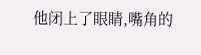他闭上了眼睛,嘴角的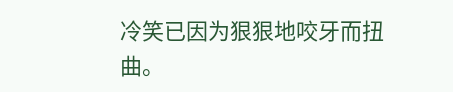冷笑已因为狠狠地咬牙而扭曲。